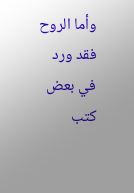وأما الروح فقد ورد في بعض كتب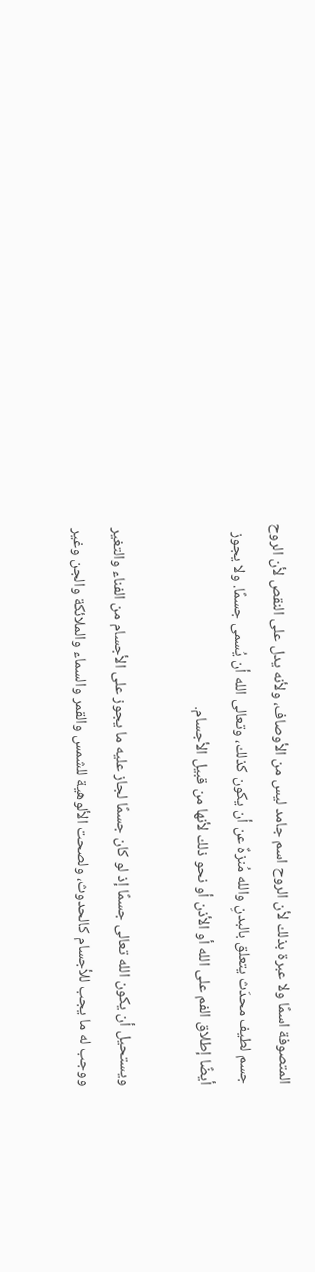المتصوفة اسمًا ولا عبرة بذلك لأن الروح اسم جامد ليس من الأوصاف، ولأنه يدل على النقص لأن الروح جسم لطيف محدَث يتعلق بالبدنِ والله مُنزهٌ عن أن يكون كذلك، وتعالى الله أن يُسمى جسمًا. ولا يجوز أيضًا إطلاق الفم على الله أو الأذن أو نحو ذلك لأنها من قبيل الأجسام.

ويستحيل أن يكون الله تعالى جسمًا إذ لو كان جسمًا لجاز عليه ما يجوز على الأجسام من الفناء والتغير ووجب له ما يجب للأجسام كالحدوث، ولصحت الألوهية للشمس والقمر والسماء والملائكة والجن وغير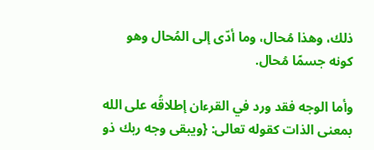ذلك، وهذا مُحال، وما أدّى إلى المُحال وهو كونه جسمًا مُحال.

وأما الوجه فقد ورد في القرءان إطلاقُه على الله بمعنى الذات كقوله تعالى: {ويبقى وجه ربك ذو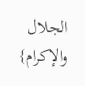الجلال والإكرام}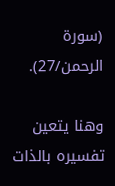(سورة الرحمن/27).

وهنا يتعين تفسيره بالذات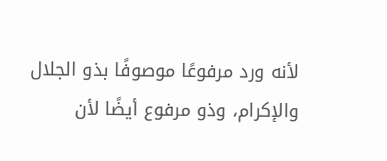لأنه ورد مرفوعًا موصوفًا بذو الجلال والإكرام، وذو مرفوع أيضًا لأن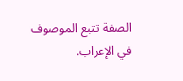الصفة تتبع الموصوف في الإعراب.